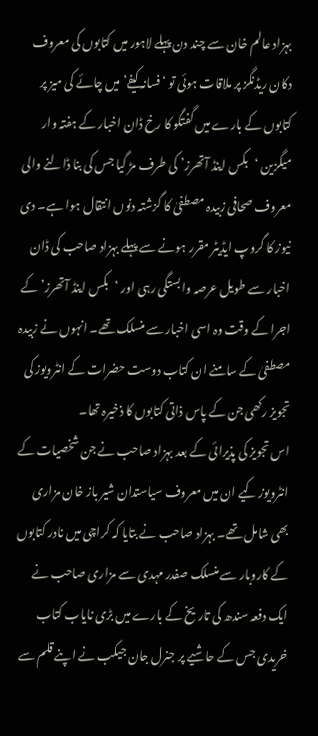بہزاد عالم خان سے چند دن پہلے لاہور میں کتابوں کی معروف دکان ریڈنگز پر ملاقات ہوئی تو ‘فسانہ کیفے’ میں چائے کی میز پر کتابوں کے بارے میں گفتگو کا رخ ڈان اخبار کے ہفتہ وار میگزین ‘بکس اینڈ آتھرز’ کی طرف مڑ گیا جس کی بنا ڈالنے والی معروف صحافی زبیدہ مصطفیٰ کا گزشتہ دنوں انتقال ہوا ہے۔ دی نیوز کا گروپ ایڈیٹر مقرر ہونے سے پہلے بہزاد صاحب کی ڈان اخبار سے طویل عرصہ وابستگی رہی اور ‘بکس اینڈ آتھرز’ کے اجرا کے وقت وہ اسی اخبار سے منسلک تھے۔ انہوں نے زبیدہ مصطفیٰ کے سامنے ان کتاب دوست حضرات کے انٹرویوز کی تجویز رکھی جن کے پاس ذاتی کتابوں کا ذخیرہ تھا۔
اس تجویز کی پذیرائی کے بعد بہزاد صاحب نے جن شخصیات کے انٹرویوز کیے ان میں معروف سیاستدان شیر باز خان مزاری بھی شامل تھے۔ بہزاد صاحب نے بتایا کہ کراچی میں نادر کتابوں کے کاروبار سے منسلک صفدر مہدی سے مزاری صاحب نے ایک دفعہ سندھ کی تاریخ کے بارے میں بڑی نایاب کتاب خریدی جس کے حاشیے پر جنرل جان جیکب نے اپنے قلم سے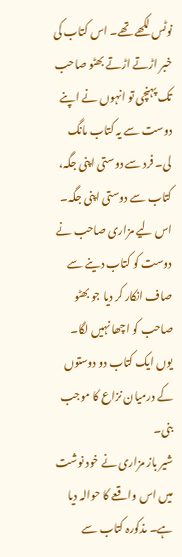نوٹس لکھے تھے۔ اس کتاب کی خبر اڑتے اڑتے بھٹو صاحب تک پہنچی تو انہوں نے اپنے دوست سے یہ کتاب مانگ لی۔ فرد سے دوستی اپنی جگہ، کتاب سے دوستی اپنی جگہ۔ اس لیے مزاری صاحب نے دوست کو کتاب دینے سے صاف انکار کر دیا جو بھٹو صاحب کو اچھا نہیں لگا۔ یوں ایک کتاب دو دوستوں کے درمیان نزاع کا موجب بنی۔
شیر باز مزاری نے خود نوشت میں اس واقعے کا حوالہ دیا ہے۔ مذکورہ کتاب سے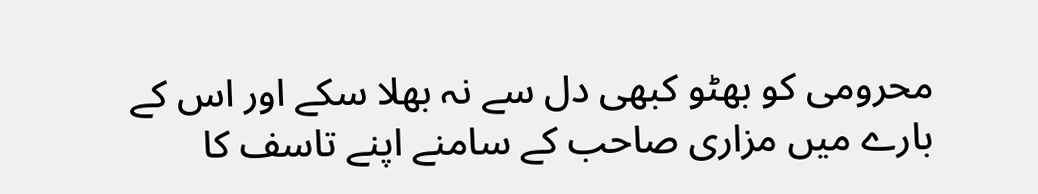محرومی کو بھٹو کبھی دل سے نہ بھلا سکے اور اس کے بارے میں مزاری صاحب کے سامنے اپنے تاسف کا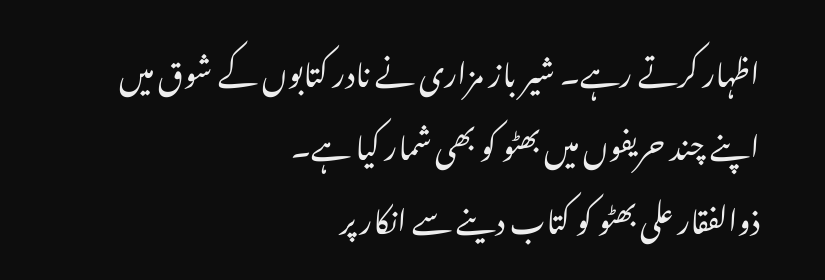اظہار کرتے رہے۔ شیر باز مزاری نے نادر کتابوں کے شوق میں اپنے چند حریفوں میں بھٹو کو بھی شمار کیا ہے۔
ذوالفقار علی بھٹو کو کتاب دینے سے انکار پر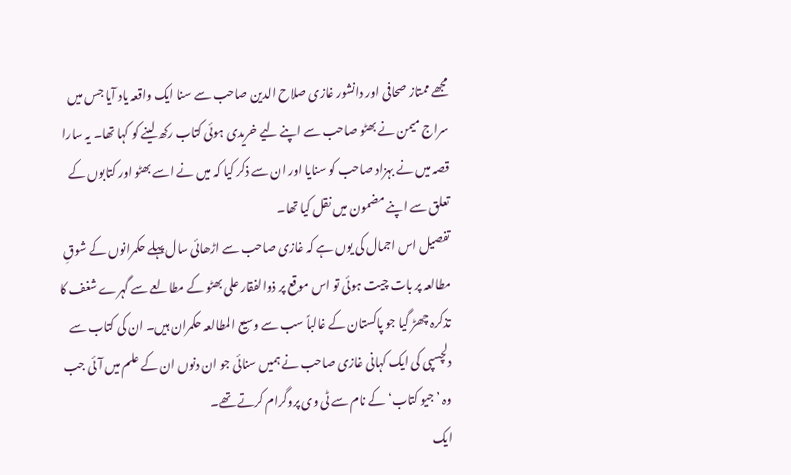مجھے ممتاز صحافی اور دانشور غازی صلاح الدین صاحب سے سنا ایک واقعہ یاد آیا جس میں سراج میمن نے بھٹو صاحب سے اپنے لیے خریدی ہوئی کتاب رکھ لینے کو کہا تھا۔ یہ سارا قصہ میں نے بہزاد صاحب کو سنایا اور ان سے ذکر کیا کہ میں نے اسے بھٹو اور کتابوں کے تعلق سے اپنے مضمون میں نقل کیا تھا۔
تفصیل اس اجمال کی یوں ہے کہ غازی صاحب سے اڑھائی سال پہلے حکمرانوں کے شوقِ مطالعہ پر بات چیت ہوئی تو اس موقع پر ذوالفقار علی بھٹو کے مطالعے سے گہرے شغف کا تذکرہ چھڑ گیا جو پاکستان کے غالباً سب سے وسیع المطالعہ حکمران ہیں۔ ان کی کتاب سے دلچسپی کی ایک کہانی غازی صاحب نے ہمیں سنائی جو ان دنوں ان کے علم میں آئی جب وہ ’جیو کتاب‘ کے نام سے ٹی وی پروگرام کرتے تھے۔
ایک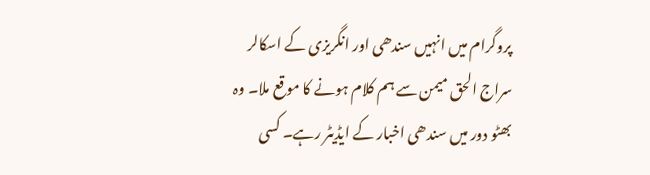پروگرام میں انہیں سندھی اور انگریزی کے اسکالر سراج الحق میمن سے ہم کلام ہونے کا موقع ملا۔ وہ بھٹو دور میں سندھی اخبار کے ایڈیٹر رہے۔ کسی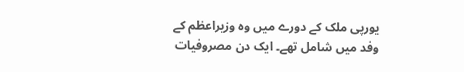یورپی ملک کے دورے میں وہ وزیراعظم کے وفد میں شامل تھے۔ ایک دن مصروفیات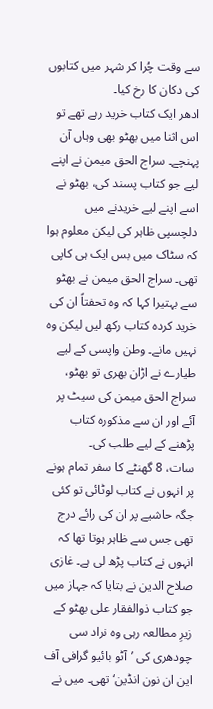سے وقت چُرا کر شہر میں کتابوں کی دکان کا رخ کیا۔
ادھر ایک کتاب خرید رہے تھے تو اس اثنا میں بھٹو بھی وہاں آن پہنچے۔ سراج الحق میمن نے اپنے لیے جو کتاب پسند کی، بھٹو نے اسے اپنے لیے خریدنے میں دلچسپی ظاہر کی لیکن معلوم ہوا کہ سٹاک میں بس ایک ہی کاپی تھی۔ سراج الحق میمن نے بھٹو سے بہتیرا کہا کہ وہ تحفتاً ان کی خرید کردہ کتاب رکھ لیں لیکن وہ نہیں مانے۔ وطن واپسی کے لیے طیارے نے اڑان بھری تو بھٹو، سراج الحق میمن کی سیٹ پر آئے اور ان سے مذکورہ کتاب پڑھنے کے لیے طلب کی۔
سات، 8 گھنٹے کا سفر تمام ہونے پر انہوں نے کتاب لوٹائی تو کئی جگہ حاشیے پر ان کی رائے درج تھی جس سے ظاہر ہوتا تھا کہ انہوں نے کتاب پڑھ لی ہے۔ غازی صلاح الدین نے بتایا کہ جہاز میں جو کتاب ذوالفقار علی بھٹو کے زیرِ مطالعہ رہی وہ نراد سی چودھری کی ’آٹو بائیو گرافی آف این ان نون انڈین‘ تھی۔ میں نے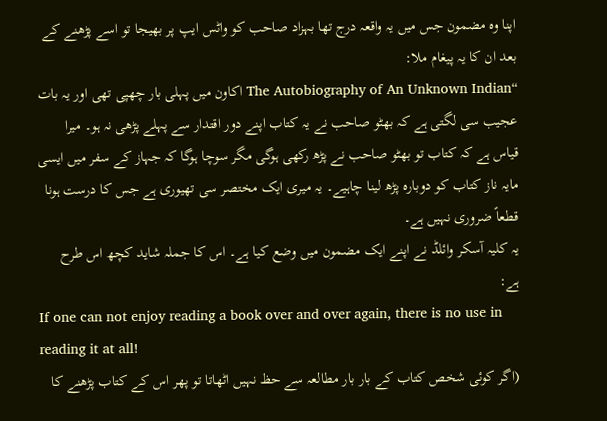اپنا وہ مضمون جس میں یہ واقعہ درج تھا بہزاد صاحب کو واٹس ایپ پر بھیجا تو اسے پڑھنے کے بعد ان کا یہ پیغام ملا:
“The Autobiography of An Unknown Indian اکاون میں پہلی بار چھپی تھی اور یہ بات عجیب سی لگتی ہے کہ بھٹو صاحب نے یہ کتاب اپنے دور اقتدار سے پہلے پڑھی نہ ہو۔ میرا قیاس ہے کہ کتاب تو بھٹو صاحب نے پڑھ رکھی ہوگی مگر سوچا ہوگا کہ جہاز کے سفر میں ایسی مایہ ناز کتاب کو دوبارہ پڑھ لینا چاہیے۔ یہ میری ایک مختصر سی تھیوری ہے جس کا درست ہونا قطعاً ضروری نہیں ہے۔
یہ کلیہ آسکر وائلڈ نے اپنے ایک مضمون میں وضع کیا ہے۔ اس کا جملہ شاید کچھ اس طرح ہے:
If one can not enjoy reading a book over and over again, there is no use in reading it at all!
(اگر کوئی شخص کتاب کے بار بار مطالعہ سے حظ نہیں اٹھاتا تو پھر اس کے کتاب پڑھنے کا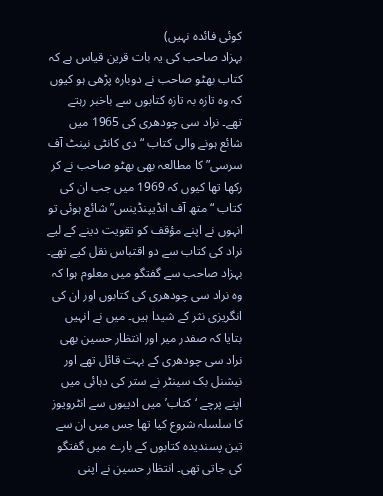کوئی فائدہ نہیں)
بہزاد صاحب کی یہ بات قرین قیاس ہے کہ کتاب بھٹو صاحب نے دوبارہ پڑھی ہو کیوں کہ وہ تازہ بہ تازہ کتابوں سے باخبر رہتے تھے۔ نراد سی چودھری کی 1965 میں شائع ہونے والی کتاب “دی کانٹی نینٹ آف سرسی” کا مطالعہ بھی بھٹو صاحب نے کر رکھا تھا کیوں کہ 1969 میں جب ان کی کتاب “متھ آف انڈیپنڈینس” شائع ہوئی تو انہوں نے اپنے مؤقف کو تقویت دینے کے لیے نراد کی کتاب سے دو اقتباس نقل کیے تھے۔
بہزاد صاحب سے گفتگو میں معلوم ہوا کہ وہ نراد سی چودھری کی کتابوں اور ان کی انگریزی نثر کے شیدا ہیں۔ میں نے انہیں بتایا کہ صفدر میر اور انتظار حسین بھی نراد سی چودھری کے بہت قائل تھے اور نیشنل بک سینٹر نے ستر کی دہائی میں اپنے پرچے ‘کتاب’ میں ادیبوں سے انٹرویوز کا سلسلہ شروع کیا تھا جس میں ان سے تین پسندیدہ کتابوں کے بارے میں گفتگو کی جاتی تھی۔ انتظار حسین نے اپنی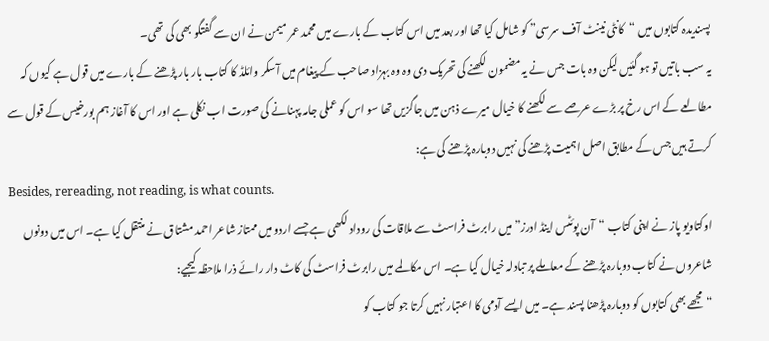پسندیدہ کتابوں میں “کانٹی نینٹ آف سرسی” کو شامل کیا تھا اور بعد میں اس کتاب کے بارے میں محمد عمر میمن نے ان سے گفتگو بھی کی تھی۔
یہ سب باتیں تو ہو گئیں لیکن وہ بات جس نے یہ مضمون لکھنے کی تحریک دی وہ وہ بہزاد صاحب کے پیغام میں آسکر وائلڈ کا کتاب بار بار پڑھنے کے بارے میں قول ہے کیوں کہ مطالعے کے اس رخ پر بڑے عرصے سے لکھنے کا خیال میرے ذہن میں جاگزیں تھا سو اس کو عملی جامہ پہنانے کی صورت اب نکلی ہے اور اس کا آغاز ہم بورخیس کے قول سے کرتے ہیں جس کے مطابق اصل اہمیت پڑھنے کی نہیں دوبارہ پڑھنے کی ہے:
Besides, rereading, not reading, is what counts.
اوکتاویو پاز نے اپنی کتاب “آن پوئٹس اینڈ ادرز” میں رابرٹ فراسٹ سے ملاقات کی روداد لکھی ہے جسے اردو میں ممتاز شاعر احمد مشتاق نے منتقل کیا ہے۔ اس میں دونوں شاعروں نے کتاب دوبارہ پڑھنے کے معاملے پر تبادلہ خیال کیا ہے۔ اس مکالمے میں رابرٹ فراسٹ کی کاٹ دار رائے ذرا ملاحظہ کیجیے:
“مجھے بھی کتابوں کو دوبارہ پڑھنا پسند ہے۔ میں ایسے آدمی کا اعتبار نہیں کرتا جو کتاب کو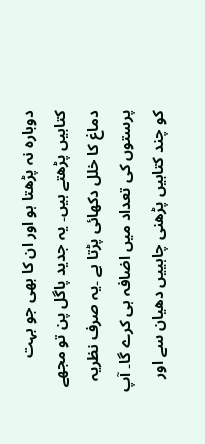دوبارہ نہ پڑھتا ہو اور ان کا بھی جو بہت کتابیں پڑھتے ہیں۔ یہ جدید پاگل پن تو مجھے دماغ کا خلل دکھائی پڑتا ہے ۔یہ صرف نظریہ پرستوں کی تعداد میں اضافہ ہی کرے گا۔ آپ کو چند کتابیں پڑھنی چاہییں دھیان سے اور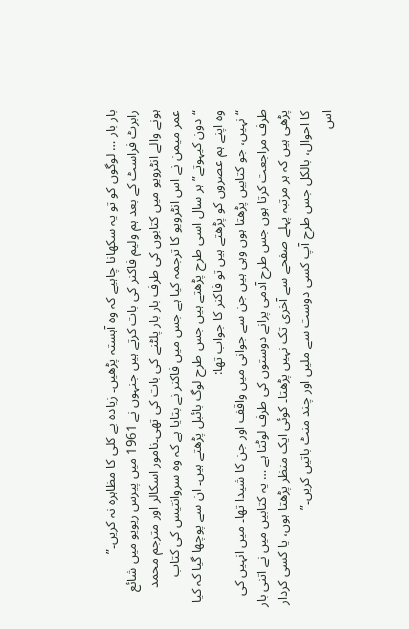بار بار … لوگوں کو تو یہ سکھانا چاہیے کہ وہ آہستہ پڑھیں۔ زیادہ بے کلی کا مظاہرہ نہ کریں۔”
رابرٹ فراسٹ کے بعد ہم ولیم فاکنر کی بات کرتے ہیں جنہوں نے 1961 میں پیرس ریویو میں شائع ہونے والے انٹرویو میں کتابوں کی طرف بار بار پلٹنے کی بات کی تھی۔نامور اسکالر اور مترجم محمد عمر میمن نے اس انٹرویو کا ترجمہ کیا ہے جس میں فاکنر نے بتایا ہے کہ وہ سروانتیس کی کتاب “دون کیہوتے” ہر سال اسی طرح پڑھتے ہیں جس طرح لوگ بائبل پڑھتے ہیں۔ ان سے پوچھا گیا کہ کیا وہ اپنے ہم عصروں کو پڑھتے ہیں تو فاکنر کا جواب تھا:
“نہیں، جو کتابیں پڑھتا ہوں وہی ہیں جن سے جوانی میں واقف اور جن کا شیدا تھا۔ میں انہیں کی طرف مراجعت کرتا ہوں جس طرح آدمی پرانے دوستوں کی طرف لوٹتا ہے … یہ کتابیں میں نے اتنی بار پڑھی ہیں کہ ہر مرتبہ پہلے صفحے سے آخری تک نہیں پڑھتا۔ کوئی ایک منظر پڑھتا ہوں، یا کسی کردار کا احوال، بالکل جس طرح آپ کسی دوست سے ملیں اور چند منٹ باتیں کریں۔”
اس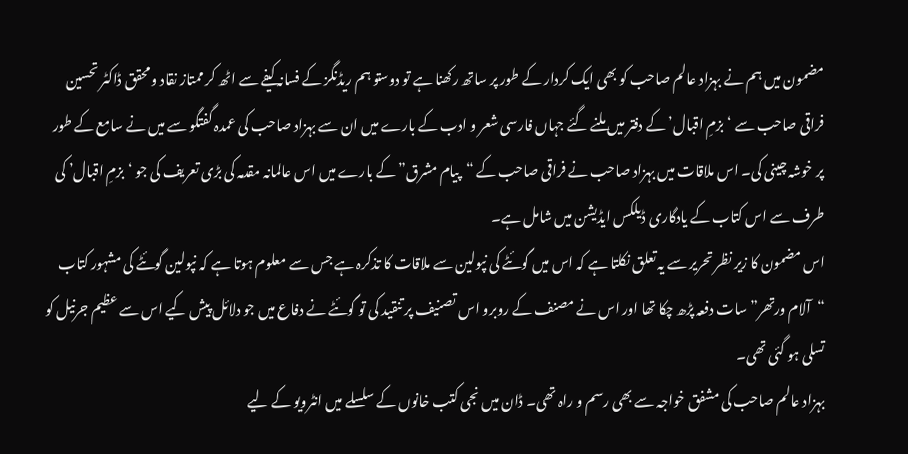مضمون میں ہم نے بہزاد عالم صاحب کو بھی ایک کردار کے طور پر ساتھ رکھنا ہے تو دوستو ہم ریڈنگز کے فسانہ کیفے سے اٹھ کر ممتاز نقاد و محقق ڈاکٹر تحسین فراقی صاحب سے ‘بزمِ اقبال’ کے دفتر میں ملنے گئے جہاں فارسی شعر و ادب کے بارے میں ان سے بہزاد صاحب کی عمدہ گفتگو سے میں نے سامع کے طور پر خوشہ چینی کی۔ اس ملاقات میں بہزاد صاحب نے فراقی صاحب کے “پیام مشرق” کے بارے میں اس عالمانہ مقدمہ کی بڑی تعریف کی جو ‘بزمِ اقبال’ کی طرف سے اس کتاب کے یادگاری ڈیلکس ایڈیشن میں شامل ہے۔
اس مضمون کا زیر نظر تحریر سے یہ تعلق نکلتا ہے کہ اس میں گوئٹے کی نپولین سے ملاقات کا تذکرہ ہے جس سے معلوم ہوتا ہے کہ نپولین گوئٹے کی مشہور کتاب “آلام ورتھر” سات دفعہ پڑھ چکا تھا اور اس نے مصنف کے روبرو اس تصنیف پر تنقید کی تو گوئٹے نے دفاع میں جو دلائل پیش کیے اس سے عظیم جرنیل کو تسلی ہو گئی تھی۔
بہزاد عالم صاحب کی مشفق خواجہ سے بھی رسم و راہ تھی۔ ڈان میں نجی کتب خانوں کے سلسلے میں انٹرویو کے لیے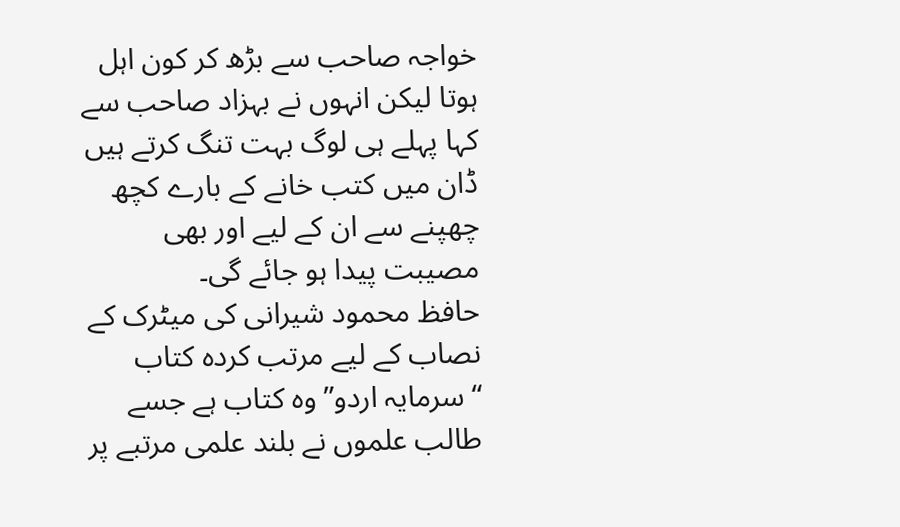خواجہ صاحب سے بڑھ کر کون اہل ہوتا لیکن انہوں نے بہزاد صاحب سے کہا پہلے ہی لوگ بہت تنگ کرتے ہیں ڈان میں کتب خانے کے بارے کچھ چھپنے سے ان کے لیے اور بھی مصیبت پیدا ہو جائے گی۔
حافظ محمود شیرانی کی میٹرک کے نصاب کے لیے مرتب کردہ کتاب “سرمایہ اردو” وہ کتاب ہے جسے طالب علموں نے بلند علمی مرتبے پر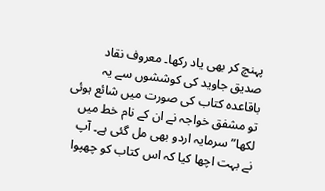پہنچ کر بھی یاد رکھا۔ معروف نقاد صدیق جاوید کی کوششوں سے یہ باقاعدہ کتاب کی صورت میں شائع ہوئی تو مشفق خواجہ نے ان کے نام خط میں لکھا” سرمایہ اردو بھی مل گئی ہے۔ آپ نے بہت اچھا کیا کہ اس کتاب کو چھپوا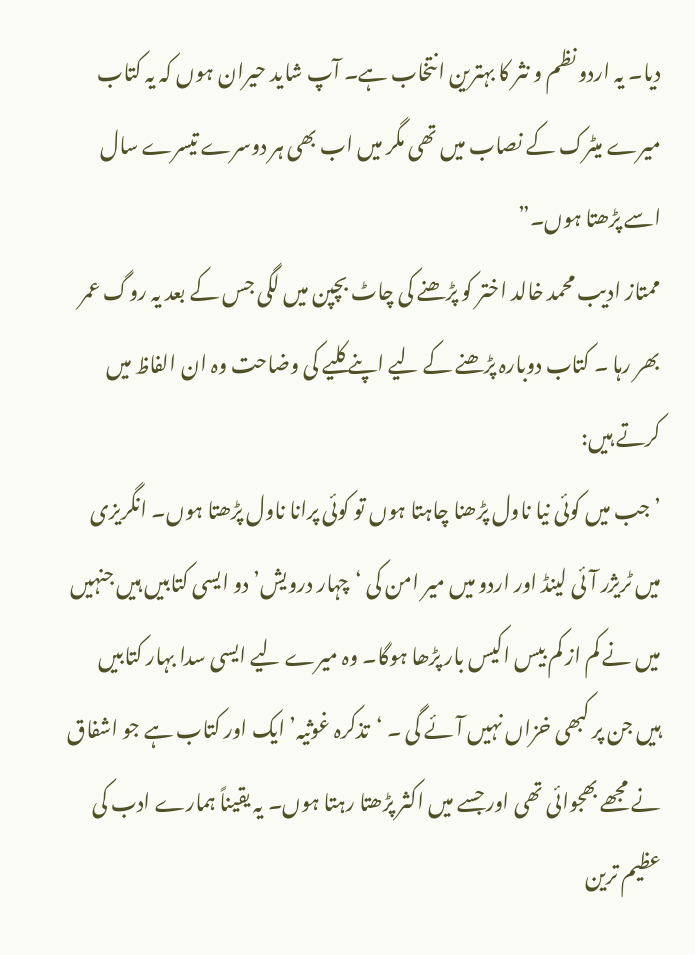دیا۔ یہ اردو نظم و نثر کا بہترین انتخاب ہے۔ آپ شاید حیران ہوں کہ یہ کتاب میرے میٹرک کے نصاب میں تھی مگر میں اب بھی ہر دوسرے تیسرے سال اسے پڑھتا ہوں۔”
ممتاز ادیب محمد خالد اختر کو پڑھنے کی چاٹ بچپن میں لگی جس کے بعد یہ روگ عمر بھر رہا ۔ کتاب دوبارہ پڑھنے کے لیے اپنے کلیے کی وضاحت وہ ان الفاظ میں کرتے ہیں:
’جب میں کوئی نیا ناول پڑھنا چاہتا ہوں تو کوئی پرانا ناول پڑھتا ہوں۔ انگریزی میں ٹریژر آئی لینڈ اور اردو میں میر امن کی ‘چہار درویش’ دو ایسی کتابیں ہیں جنہیں میں نے کم از کم بیس اکیس بار پڑھا ہوگا۔ وہ میرے لیے ایسی سدا بہار کتابیں ہیں جن پر کبھی خزاں نہیں آئے گی ۔ ‘تذکرہ غوثیہ’ ایک اور کتاب ہے جو اشفاق نے مجھے بھجوائی تھی اور جسے میں اکثر پڑھتا رہتا ہوں۔ یہ یقیناً ہمارے ادب کی عظیم ترین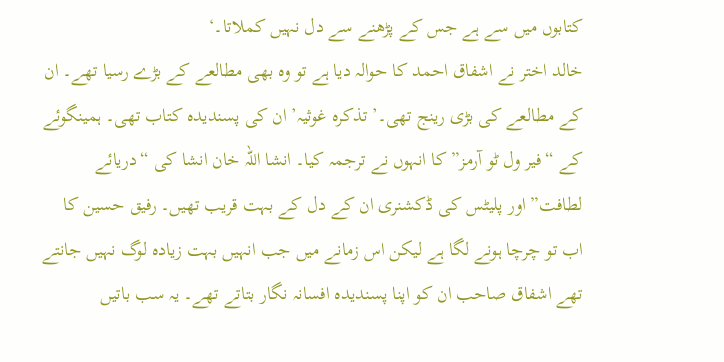کتابوں میں سے ہے جس کے پڑھنے سے دل نہیں کملاتا۔‘
خالد اختر نے اشفاق احمد کا حوالہ دیا ہے تو وہ بھی مطالعے کے بڑے رسیا تھے۔ ان کے مطالعے کی بڑی رینج تھی۔’ تذکرہ غوثیہ’ ان کی پسندیدہ کتاب تھی۔ ہمینگوئے کے “فیر ول ٹو آرمز” کا انہوں نے ترجمہ کیا۔ انشا اللہ خان انشا کی “دریائے لطافت” اور پلیٹس کی ڈکشنری ان کے دل کے بہت قریب تھیں۔ رفیق حسین کا اب تو چرچا ہونے لگا ہے لیکن اس زمانے میں جب انہیں بہت زیادہ لوگ نہیں جانتے تھے اشفاق صاحب ان کو اپنا پسندیدہ افسانہ نگار بتاتے تھے۔ یہ سب باتیں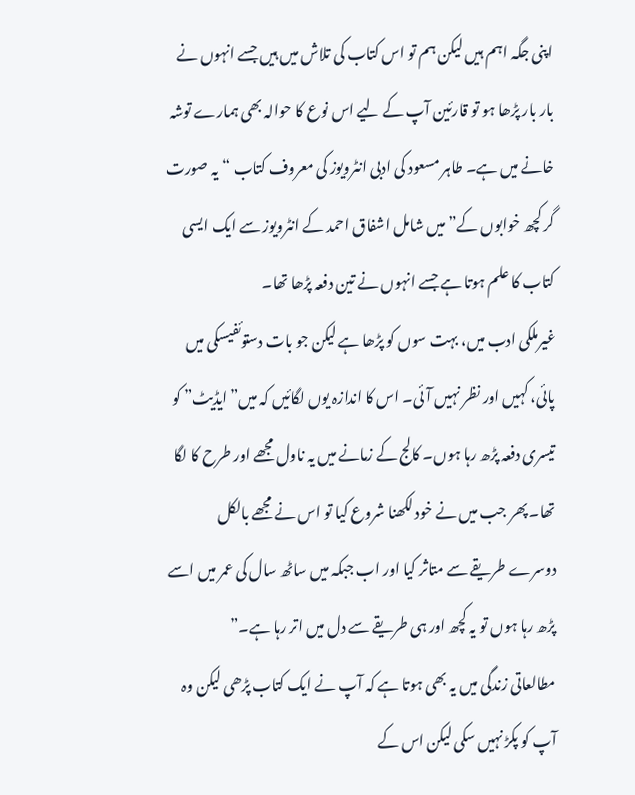اپنی جگہ اہم ہیں لیکن ہم تو اس کتاب کی تلاش میں ہیں جسے انہوں نے بار بار پڑھا ہو تو قارئین آپ کے لیے اس نوع کا حوالہ بھی ہمارے توشہ خانے میں ہے۔ طاہر مسعود کی ادبی انٹرویوز کی معروف کتاب “یہ صورت گر کچھ خوابوں کے” میں شامل اشفاق احمد کے انٹرویوز سے ایک ایسی کتاب کا علم ہوتا ہے جسے انہوں نے تین دفعہ پڑھا تھا۔
غیرملکی ادب میں، بہت سوں کو پڑھا ہے لیکن جو بات دستوئفیسکی میں پائی، کہیں اور نظر نہیں آئی۔ اس کا اندازہ یوں لگائیں کہ میں”ایڈیٹ” کو تیسری دفعہ پڑھ رہا ہوں۔ کالج کے زمانے میں یہ ناول مجھے اور طرح کا لگا تھا۔ پھر جب میں نے خود لکھنا شروع کیا تو اس نے مجھے بالکل دوسرے طریقے سے متاثر کیا اور اب جبکہ میں ساٹھ سال کی عمر میں اسے پڑھ رہا ہوں تو یہ کچھ اور ہی طریقے سے دل میں اتر رہا ہے۔”
مطالعاتی زندگی میں یہ بھی ہوتا ہے کہ آپ نے ایک کتاب پڑھی لیکن وہ آپ کو پکڑ نہیں سکی لیکن اس کے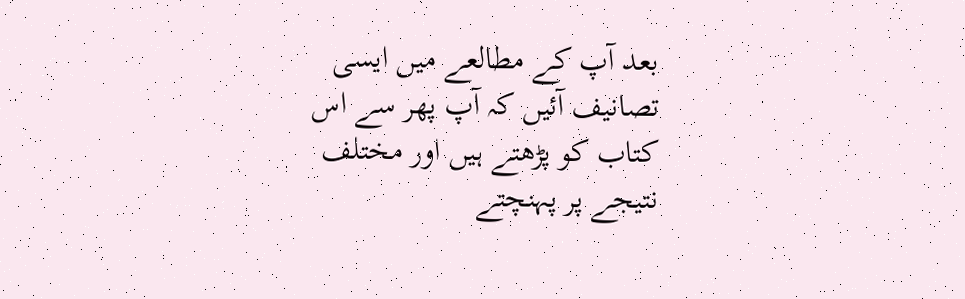بعد آپ کے مطالعے میں ایسی تصانیف آئیں کہ آپ پھر سے اس کتاب کو پڑھتے ہیں اور مختلف نتیجے پر پہنچتے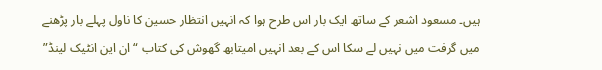ہیں۔ مسعود اشعر کے ساتھ ایک بار اس طرح ہوا کہ انہیں انتظار حسین کا ناول پہلے بار پڑھنے میں گرفت میں نہیں لے سکا اس کے بعد انہیں امیتابھ گھوش کی کتاب “ان این انٹیک لینڈ”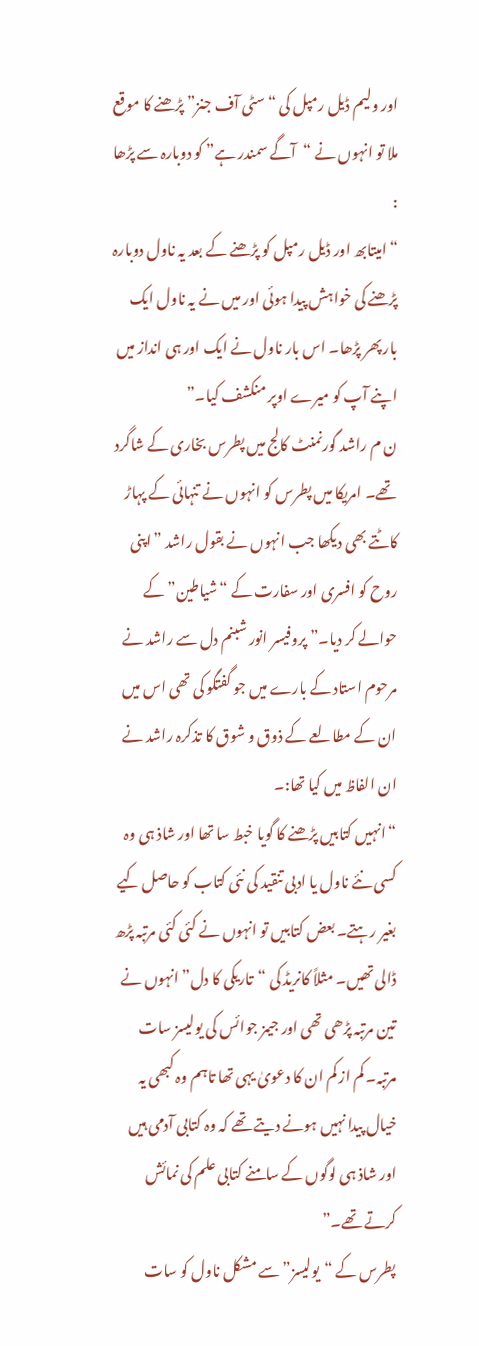اور ولیم ڈیل رمپل کی “سٹی آف جنز” پڑھنے کا موقع ملا تو انہوں نے “آگے سمندر ہے” کو دوبارہ سے پڑھا :
“امیتابھ اور ڈیل رمپل کو پڑھنے کے بعد یہ ناول دوبارہ پڑھنے کی خواہش پیدا ہوئی اور میں نے یہ ناول ایک بار پھر پڑھا۔ اس بار ناول نے ایک اور ہی انداز میں اپنے آپ کو میرے اوپر منکشف کیا۔”
ن م راشد گورنمنٹ کالج میں پطرس بخاری کے شاگرد تھے۔ امریکا میں پطرس کو انہوں نے تنہائی کے پہاڑ کاٹتے بھی دیکھا جب انہوں نے بقول راشد ”اپنی روح کو افسری اور سفارت کے “شیاطین” کے حوالے کر دیا۔” پروفیسر انور شبنم دل سے راشد نے مرحوم استاد کے بارے میں جو گفتگو کی تھی اس میں ان کے مطالعے کے ذوق و شوق کا تذکرہ راشد نے ان الفاظ میں کیا تھا:۔
“انہیں کتابیں پڑھنے کا گویا خبط سا تھا اور شاذ ہی وہ کسی نئے ناول یا ادبی تنقید کی نئی کتاب کو حاصل کیے بغیر رہتے۔ بعض کتابیں تو انہوں نے کئی کئی مرتبہ پڑھ ڈالی تھیں۔ مثلاً کانریڈ کی “تاریکی کا دل” انہوں نے تین مرتبہ پڑھی تھی اور جیمز جوائس کی یولیسز سات مرتبہ۔ کم از کم ان کا دعویٰ یہی تھا تاہم وہ کبھی یہ خیال پیدا نہیں ہونے دیتے تھے کہ وہ کتابی آدمی ہیں اور شاذ ہی لوگوں کے سامنے کتابی علم کی نمائش کرتے تھے۔”
پطرس کے “یولیسز” سے مشکل ناول کو سات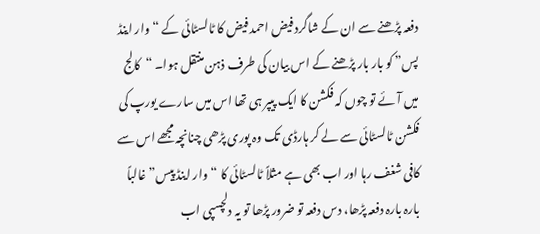دفعہ پڑھنے سے ان کے شاگرد فیض احمد فیض کا ٹالسٹائی کے “وار اینڈ پس” کو بار بار پڑھنے کے اس بیان کی طرف ذہن منتقل ہوا۔ “کالج میں آئے تو چوں کہ فکشن کا ایک پیپر ہی تھا اس میں سارے یورپ کی فکشن ٹالسٹائی سے لے کر ہارڈی تک وہ پوری پڑھی چنانچہ مجھے اس سے کافی شغف رہا اور اب بھی ہے مثلاً ٹالسٹائی کا “وار اینڈ پیس” غالباً بارہ بارہ دفعہ پڑھا، دس دفعہ تو ضرور پڑھا تو یہ دلچسپی اب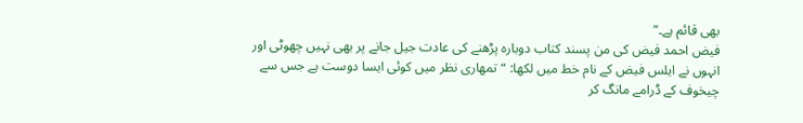بھی قائم ہے۔”
فیض احمد فیض کی من پسند کتاب دوبارہ پڑھنے کی عادت جیل جانے پر بھی نہیں چھوٹی اور انہوں نے ایلس فیض کے نام خط میں لکھا: “تمھاری نظر میں کوئی ایسا دوست ہے جس سے چیخوف کے ڈرامے مانگ کر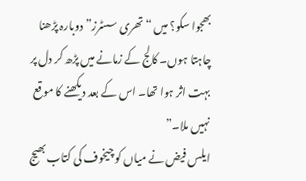بھجوا سکو؟ میں “تھری سسٹرز” دوبارہ پڑھنا چاہتا ہوں۔ کالج کے زمانے میں پڑھ کر دل پر بہت اثر ہوا تھا۔ اس کے بعد دیکھنے کا موقع نہیں ملا۔”
ایلس فیض نے میاں کو چیخوف کی کتاب بھیج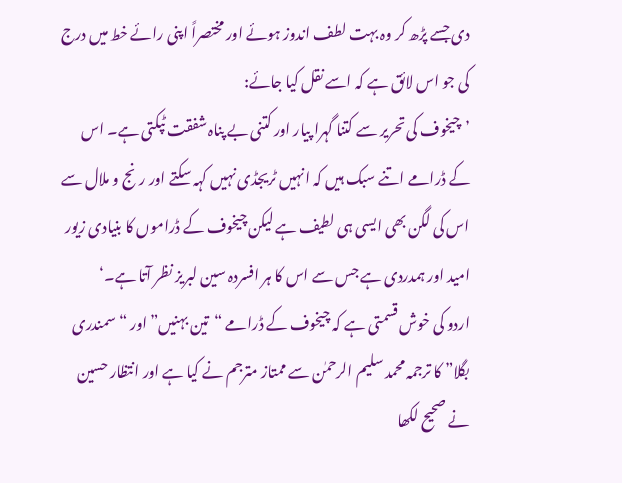دی جسے پڑھ کر وہ بہت لطف اندوز ہوئے اور مختصراً اپنی رائے خط میں درج کی جو اس لائق ہے کہ اسے نقل کیا جائے:
’چیخوف کی تحریر سے کتنا گہرا پیار اور کتنی بے پناہ شفقت ٹپکتی ہے۔ اس کے ڈرامے اتنے سبک ہیں کہ انہیں ٹریجڈی نہیں کہہ سکتے اور رنج و ملال سے اس کی لگن بھی ایسی ہی لطیف ہے لیکن چیخوف کے ڈراموں کا بنیادی زیور امید اور ہمدردی ہے جس سے اس کا ہر افسردہ سین لبریز نظر آتا ہے۔‘
اردو کی خوش قسمتی ہے کہ چیخوف کے ڈرامے “تین بہنیں” اور “سمندری بگلا” کا ترجمہ محمد سلیم الرحمٰن سے ممتاز مترجم نے کیا ہے اور انتظار حسین نے صحیح لکھا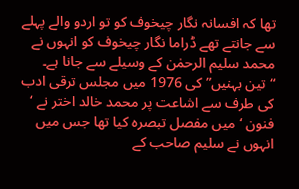تھا کہ افسانہ نگار چیخوف کو تو اردو والے پہلے سے جانتے تھے ڈراما نگار چیخوف کو انہوں نے محمد سلیم الرحمٰن کے وسیلے سے جانا ہے۔ “تین بہنیں” کی 1976 میں مجلس ترقی ادب کی طرف سے اشاعت پر محمد خالد اختر نے ‘ فنون ‘ میں مفصل تبصرہ کیا تھا جس میں انہوں نے سلیم صاحب کے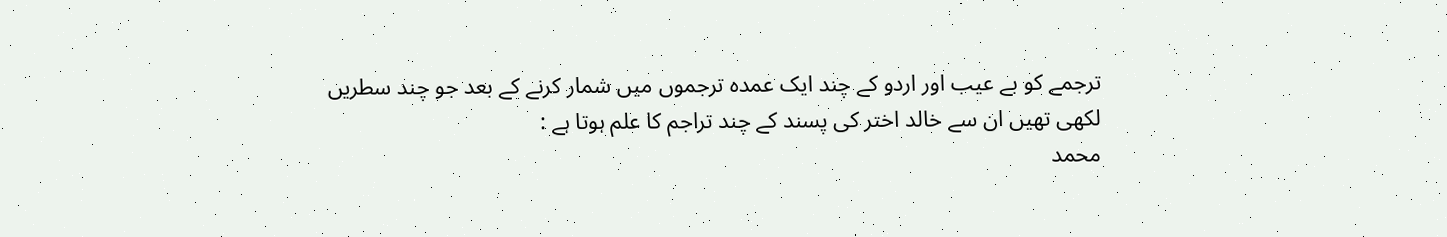ترجمے کو بے عیب اور اردو کے چند ایک عمدہ ترجموں میں شمار کرنے کے بعد جو چند سطریں لکھی تھیں ان سے خالد اختر کی پسند کے چند تراجم کا علم ہوتا ہے :
محمد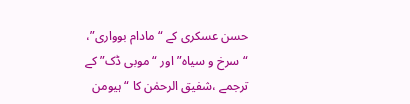حسن عسکری کے “مادام بوواری”، “سرخ و سیاہ” اور “موبی ڈک” کے ترجمے ،شفیق الرحمٰن کا “ہیومن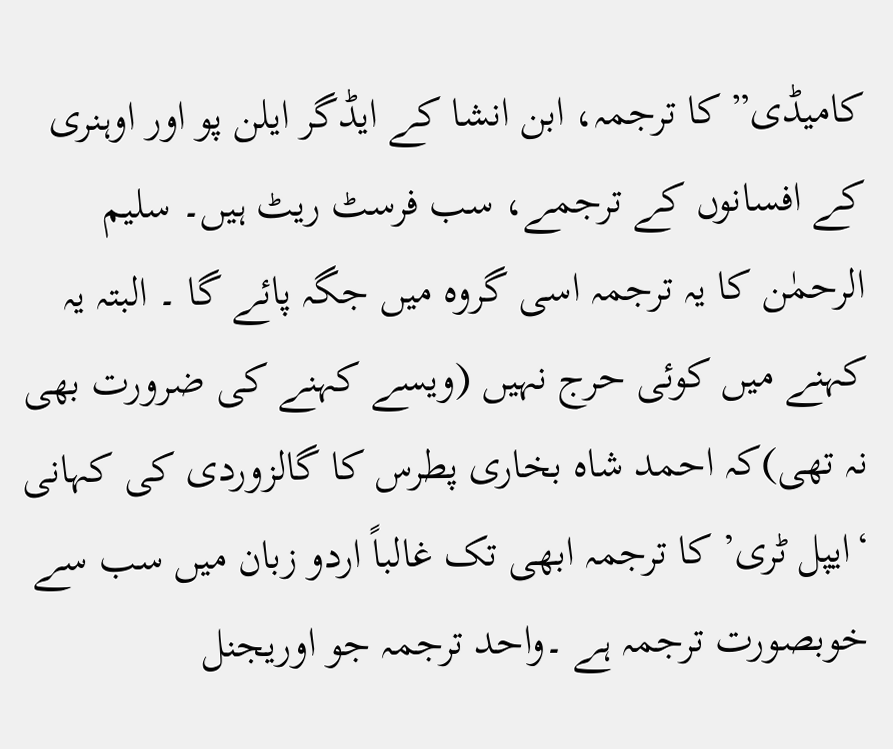کامیڈی” کا ترجمہ، ابن انشا کے ایڈگر ایلن پو اور اوہنری کے افسانوں کے ترجمے، سب فرسٹ ریٹ ہیں۔ سلیم الرحمٰن کا یہ ترجمہ اسی گروہ میں جگہ پائے گا ۔ البتہ یہ کہنے میں کوئی حرج نہیں (ویسے کہنے کی ضرورت بھی نہ تھی)کہ احمد شاہ بخاری پطرس کا گالزوردی کی کہانی ‘ایپل ٹری’ کا ترجمہ ابھی تک غالباً اردو زبان میں سب سے خوبصورت ترجمہ ہے ۔واحد ترجمہ جو اوریجنل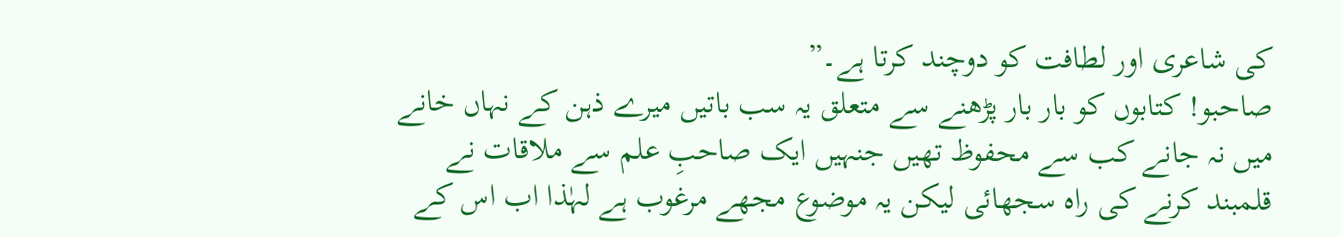کی شاعری اور لطافت کو دوچند کرتا ہے۔”
صاحبو! کتابوں کو بار بار پڑھنے سے متعلق یہ سب باتیں میرے ذہن کے نہاں خانے میں نہ جانے کب سے محفوظ تھیں جنہیں ایک صاحبِ علم سے ملاقات نے قلمبند کرنے کی راہ سجھائی لیکن یہ موضوع مجھے مرغوب ہے لہٰذا اب اس کے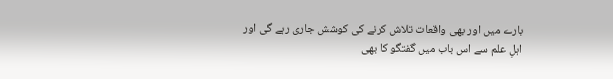بارے میں اور بھی واقعات تلاش کرنے کی کوشش جاری رہے گی اور اہلِ علم سے اس باب میں گفتگو کا بھی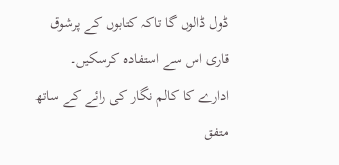ڈول ڈالوں گا تاکہ کتابوں کے پرشوق قاری اس سے استفادہ کرسکیں۔
ادارے کا کالم نگار کی رائے کے ساتھ متفق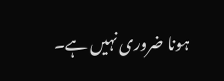ہونا ضروری نہیں ہے۔